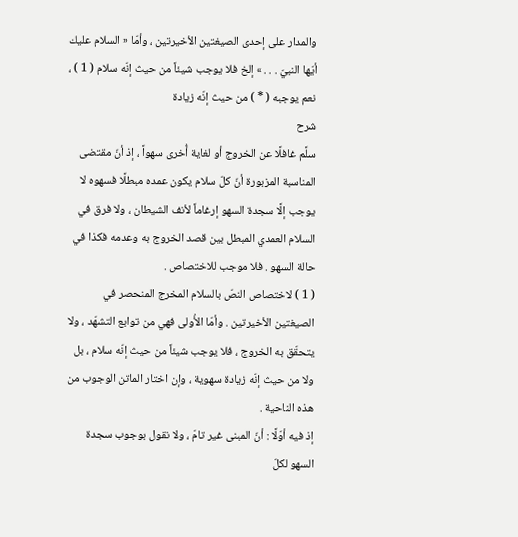والمدار على إحدى الصيغتين الأخيرتين ، وأمّا « السلام عليك أيّها النبيّ . . . » إلخ فلا يوجب شيئاً من حيث إنّه سلام ( 1 ) ، نعم يوجبه ( * ) من حيث إنّه زيادة
شرح
سلَّم غافلًا عن الخروج أو لغاية أُخرى سهواً ، إذ أنّ مقتضى المناسبة المزبورة أنّ كلّ سلام يكون عمده مبطلًا فسهوه لا يوجب إلَّا سجدة السهو إرغاماً لأنف الشيطان ، ولا فرق في السلام العمدي المبطل بين قصد الخروج به وعدمه فكذا في حالة السهو . فلا موجب للاختصاص .
( 1 ) لاختصاص النصّ بالسلام المخرج المنحصر في الصيغتين الأخيرتين . وأمّا الأُولى فهي من توابع التشهّد ، ولا يتحقّق به الخروج ، فلا يوجب شيئاً من حيث إنّه سلام ، بل ولا من حيث إنّه زيادة سهوية ، وإن اختار الماتن الوجوب من هذه الناحية .
إذ فيه أوّلًا : أنّ المبنى غير تامّ ، ولا نقول بوجوب سجدة السهو لكلّ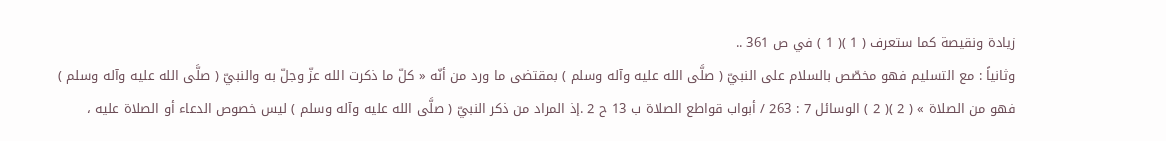زيادة ونقيصة كما ستعرف ( 1 )( 1 ) في ص 361 ..
وثانياً : مع التسليم فهو مخصّص بالسلام على النبيّ ( صلَّى الله عليه وآله وسلم ) بمقتضى ما ورد من أنّه « كلّ ما ذكرت الله عزّ وجلّ به والنبيّ ( صلَّى الله عليه وآله وسلم ) فهو من الصلاة » ( 2 )( 2 ) الوسائل 7 : 263 / أبواب قواطع الصلاة ب 13 ح 2 .إذ المراد من ذكر النبيّ ( صلَّى الله عليه وآله وسلم ) ليس خصوص الدعاء أو الصلاة عليه ،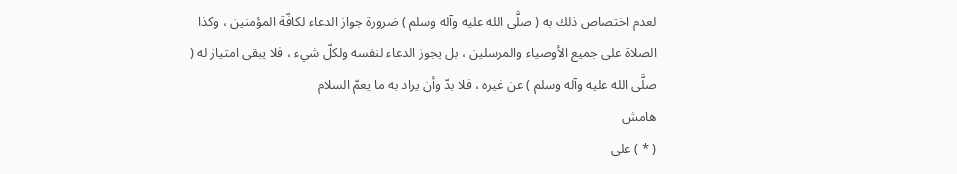لعدم اختصاص ذلك به ( صلَّى الله عليه وآله وسلم ) ضرورة جواز الدعاء لكافّة المؤمنين ، وكذا الصلاة على جميع الأوصياء والمرسلين ، بل يجوز الدعاء لنفسه ولكلّ شيء ، فلا يبقى امتياز له ( صلَّى الله عليه وآله وسلم ) عن غيره ، فلا بدّ وأن يراد به ما يعمّ السلام
هامش
( * ) على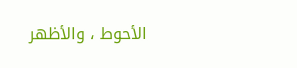الأحوط ، والأظهر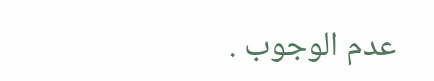عدم الوجوب .